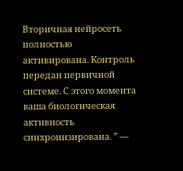Вторичная нейросеть полностью активирована. Контроль передан первичной системе. С этого момента ваша биологическая активность синхронизирована. ” —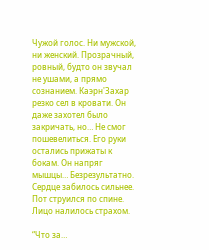Чужой голос. Ни мужской, ни женский. Прозрачный, ровный, будто он звучал не ушами, а прямо сознанием. Каэрн'Захар резко сел в кровати. Он даже захотел было закричать, но… Не смог пошевелиться. Его руки остались прижаты к бокам. Он напряг мышцы… Безрезультатно. Сердце забилось сильнее. Пот струился по спине. Лицо налилось страхом.

“Что за…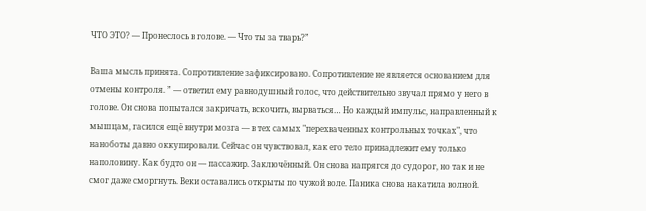ЧТО ЭТО? — Пронеслось в голове. — Что ты за тварь?”

Ваша мысль принята. Сопротивление зафиксировано. Сопротивление не является основанием для отмены контроля. ” — ответил ему равнодушный голос, что действительно звучал прямо у него в голове. Он снова попытался закричать, вскочить, вырваться… Но каждый импульс, направленный к мышцам, гасился ещё внутри мозга — в тех самых "перехваченных контрольных точках", что наноботы давно оккупировали. Сейчас он чувствовал, как его тело принадлежит ему только наполовину. Как будто он — пассажир. Заключённый. Он снова напрягся до судорог, но так и не смог даже сморгнуть. Веки оставались открыты по чужой воле. Паника снова накатила волной.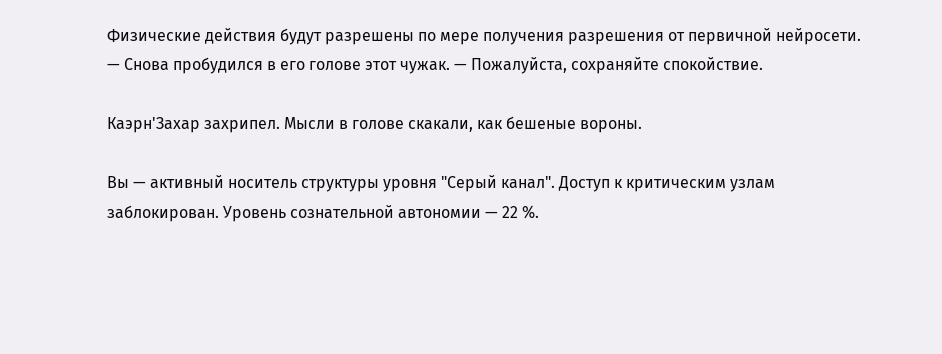Физические действия будут разрешены по мере получения разрешения от первичной нейросети. — Снова пробудился в его голове этот чужак. — Пожалуйста, сохраняйте спокойствие.

Каэрн'Захар захрипел. Мысли в голове скакали, как бешеные вороны.

Вы — активный носитель структуры уровня "Серый канал". Доступ к критическим узлам заблокирован. Уровень сознательной автономии — 22 %.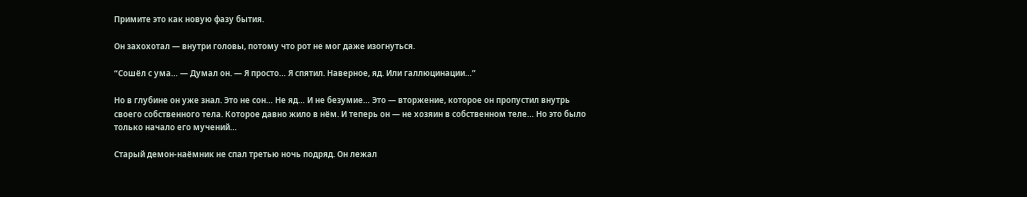Примите это как новую фазу бытия.

Он захохотал — внутри головы, потому что рот не мог даже изогнуться.

“Сошёл с ума… — Думал он. — Я просто… Я спятил. Наверное, яд. Или галлюцинации…”

Но в глубине он уже знал. Это не сон… Не яд… И не безумие… Это — вторжение, которое он пропустил внутрь своего собственного тела. Которое давно жило в нём. И теперь он — не хозяин в собственном теле… Но это было только начало его мучений…

Старый демон-наёмник не спал третью ночь подряд. Он лежал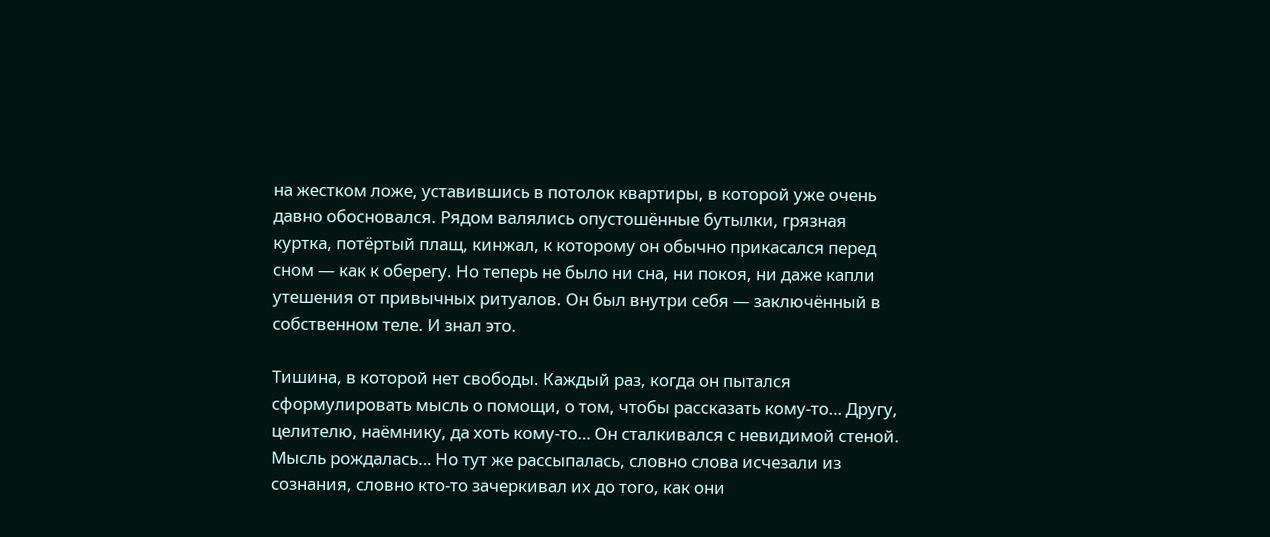на жестком ложе, уставившись в потолок квартиры, в которой уже очень давно обосновался. Рядом валялись опустошённые бутылки, грязная куртка, потёртый плащ, кинжал, к которому он обычно прикасался перед сном — как к оберегу. Но теперь не было ни сна, ни покоя, ни даже капли утешения от привычных ритуалов. Он был внутри себя — заключённый в собственном теле. И знал это.

Тишина, в которой нет свободы. Каждый раз, когда он пытался сформулировать мысль о помощи, о том, чтобы рассказать кому-то… Другу, целителю, наёмнику, да хоть кому-то… Он сталкивался с невидимой стеной. Мысль рождалась… Но тут же рассыпалась, словно слова исчезали из сознания, словно кто-то зачеркивал их до того, как они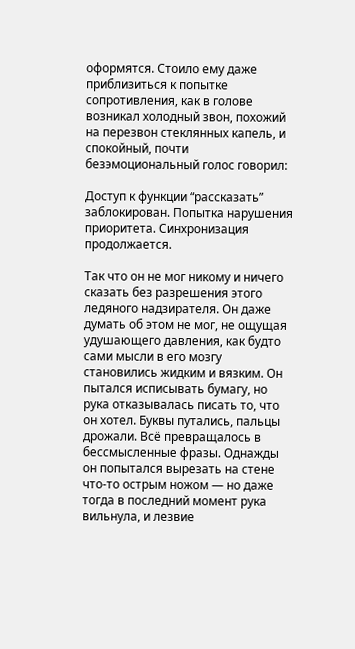оформятся. Стоило ему даже приблизиться к попытке сопротивления, как в голове возникал холодный звон, похожий на перезвон стеклянных капель, и спокойный, почти безэмоциональный голос говорил:

Доступ к функции “рассказать” заблокирован. Попытка нарушения приоритета. Синхронизация продолжается.

Так что он не мог никому и ничего сказать без разрешения этого ледяного надзирателя. Он даже думать об этом не мог, не ощущая удушающего давления, как будто сами мысли в его мозгу становились жидким и вязким. Он пытался исписывать бумагу, но рука отказывалась писать то, что он хотел. Буквы путались, пальцы дрожали. Всё превращалось в бессмысленные фразы. Однажды он попытался вырезать на стене что-то острым ножом — но даже тогда в последний момент рука вильнула, и лезвие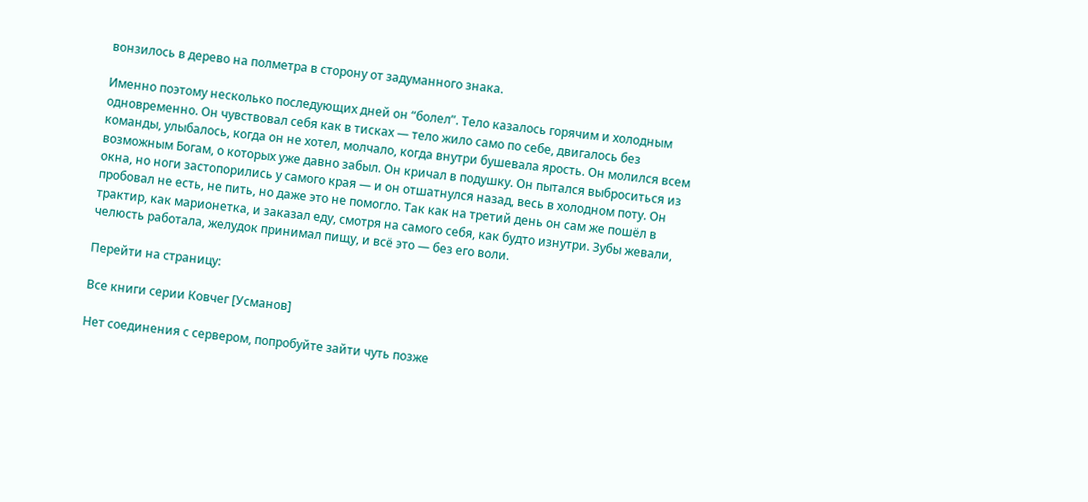вонзилось в дерево на полметра в сторону от задуманного знака.

Именно поэтому несколько последующих дней он “болел”. Тело казалось горячим и холодным одновременно. Он чувствовал себя как в тисках — тело жило само по себе, двигалось без команды, улыбалось, когда он не хотел, молчало, когда внутри бушевала ярость. Он молился всем возможным Богам, о которых уже давно забыл. Он кричал в подушку. Он пытался выброситься из окна, но ноги застопорились у самого края — и он отшатнулся назад, весь в холодном поту. Он пробовал не есть, не пить, но даже это не помогло. Так как на третий день он сам же пошёл в трактир, как марионетка, и заказал еду, смотря на самого себя, как будто изнутри. Зубы жевали, челюсть работала, желудок принимал пищу, и всё это — без его воли.

Перейти на страницу:

Все книги серии Ковчег [Усманов]

Нет соединения с сервером, попробуйте зайти чуть позже